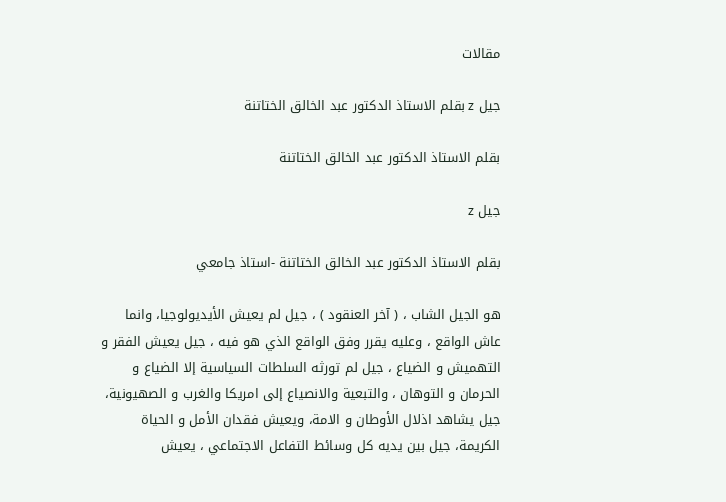مقالات

جيل z بقلم الاستاذ الدكتور عبد الخالق الختاتنة

بقلم الاستاذ الدكتور عبد الخالق الختاتنة

جيل z

بقلم الاستاذ الدكتور عبد الخالق الختاتنة -استاذ جامعي

هو الجيل الشاب ، ( آخر العنقود ) ، جيل لم يعيش الأيديولوجيا، وانما عاش الواقع ، وعليه يقرر وفق الواقع الذي هو فيه ، جيل يعيش الفقر و التهميش و الضياع ، جيل لم تورثه السلطات السياسية إلا الضياع و الحرمان و التوهان ، والتبعية والانصياع إلى امريكا والغرب و الصهيونية، جيل يشاهد اذلال الأوطان و الامة، ويعيش فقدان الأمل و الحياة الكريمة، جيل بين يديه كل وسائط التفاعل الاجتماعي ، يعيش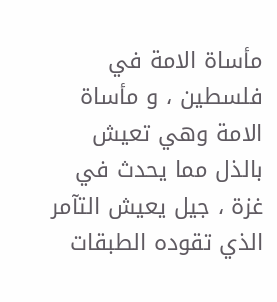مأساة الامة في فلسطين ، و مأساة الامة وهي تعيش بالذل مما يحدث في غزة ، جيل يعيش التآمر الذي تقوده الطبقات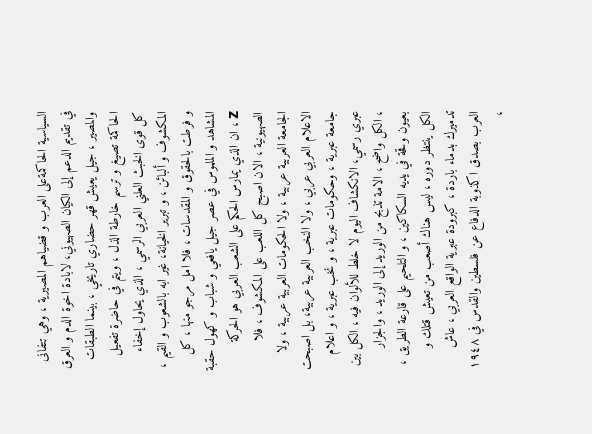السياسية الحاكمةعلى العرب و قضياهم المصيرية ، وهي تتفانى في تقديم الدعم إلى الكيان الصهيوني، لابادة اخوة الدم و العرق والمصير ، جيل يعيش قهر حضاري تاريخي ، بينما الطبقات الحاكمة تصيغ و ترسم خارطة الذل ، ويتم في حاضرة تفعيل كل قوى الخبث العلني العربي الرسمي ، الذي يحاول إخفاء المكشوف و ألبائن ، و تبرير الخيانة، غير ابه بالشعوب و القيم ، و فرطت بالحقوق و المقدسات ، فلا امل مرجو منها ، كل المشاهد و الملموس في عصر جيل يافعي و شباب و كهول حقبة Z ، ان الذي يمارس الحكم على الشعب العربي هو الحركة الصهيونية ، الان اصبح كل اللعب على المكشوف ، فلا الجامعة العربية عربية ، ولا الحكومات العربية عربية ، ولا الاعلام العربي عربي ، ولا النخب العربية عربية، بل اصبحت جامعة عبرية ، وحكومات عبرية ، و نخب عبرية ، و اعلام عبري رسمي، الانكشاف اليوم لا خلط للألوان فيه ، الكل بين ، الكل واضح ، الامة تذبح من الوريد إلى الوريد ، والجزار بعيون وقحة في يديه السكاكين ، و التلحيم على قارعة الطريق ، الكل ينتظر دوره ، ليس هناك أصعب من تعيش قتلك و تدميرك بدماء باردة ، كبرودة عبرية الواقع العربي ، عاش العرب بصدق اكذوبة الدفاع عن فلسطين والقدس في ١٩٤٨ ،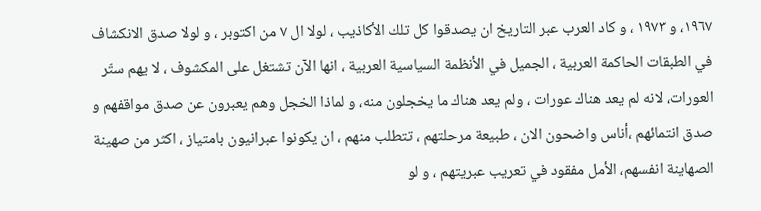١٩٦٧، و ١٩٧٣ ، و كاد العرب عبر التاريخ ان يصدقوا كل تلك الأكاذيب ، لولا ال ٧ من اكتوبر ، و لولا صدق الانكشاف في الطبقات الحاكمة العربية ، الجميل في الأنظمة السياسية العربية ، انها الآن تشتغل على المكشوف ، لا يهم ستّر العورات، لانه لم يعد هناك عورات ، ولم يعد هناك ما يخجلون منه، و لماذا الخجل وهم يعبرون عن صدق مواقفهم و صدق انتمائهم ،أناس واضحون الان ، طبيعة مرحلتهم ، تتطلب منهم ، ان يكونوا عبرانيون بامتياز ، اكثر من صهينة الصهاينة انفسهم، الأمل مفقود في تعريب عبريتهم ، و لو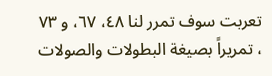تعربت سوف تمرر لنا ٤٨، ٦٧، و ٧٣ ، تمريراً بصيغة البطولات والصولات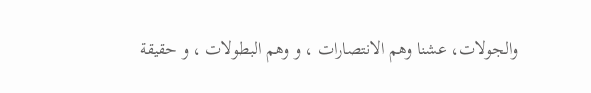والجولات، عشنا وهم الانتصارات ، و وهم البطولات ، و حقيقة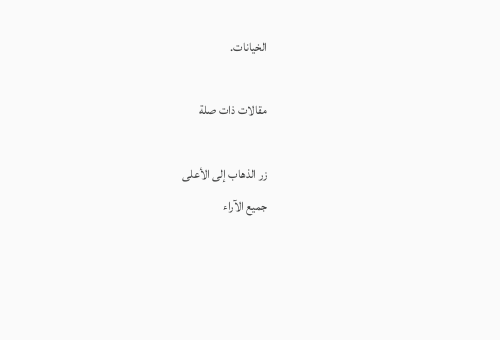الخيانات.

مقالات ذات صلة

زر الذهاب إلى الأعلى
جميع الآراء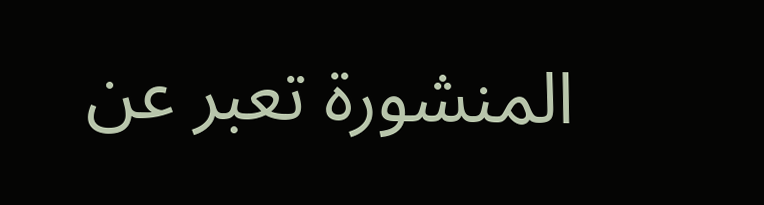المنشورة تعبر عن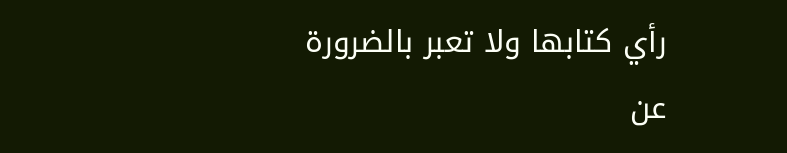رأي كتابها ولا تعبر بالضرورة عن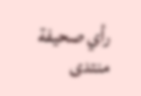رأي صحيفة منتدى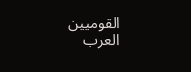القوميين العرب